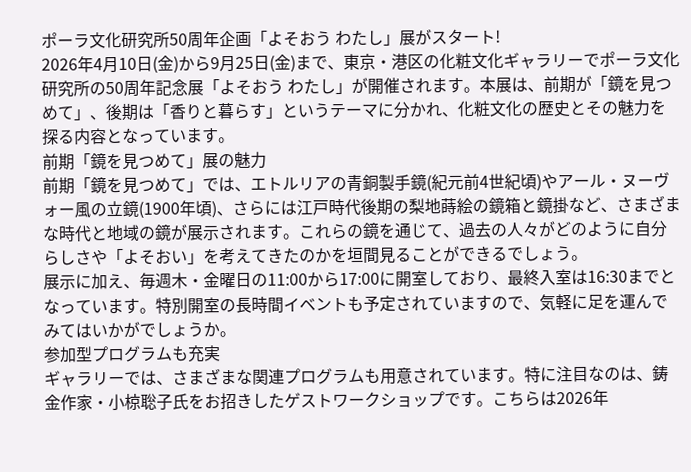ポーラ文化研究所50周年企画「よそおう わたし」展がスタート!
2026年4月10日(金)から9月25日(金)まで、東京・港区の化粧文化ギャラリーでポーラ文化研究所の50周年記念展「よそおう わたし」が開催されます。本展は、前期が「鏡を見つめて」、後期は「香りと暮らす」というテーマに分かれ、化粧文化の歴史とその魅力を探る内容となっています。
前期「鏡を見つめて」展の魅力
前期「鏡を見つめて」では、エトルリアの青銅製手鏡(紀元前4世紀頃)やアール・ヌーヴォー風の立鏡(1900年頃)、さらには江戸時代後期の梨地蒔絵の鏡箱と鏡掛など、さまざまな時代と地域の鏡が展示されます。これらの鏡を通じて、過去の人々がどのように自分らしさや「よそおい」を考えてきたのかを垣間見ることができるでしょう。
展示に加え、毎週木・金曜日の11:00から17:00に開室しており、最終入室は16:30までとなっています。特別開室の長時間イベントも予定されていますので、気軽に足を運んでみてはいかがでしょうか。
参加型プログラムも充実
ギャラリーでは、さまざまな関連プログラムも用意されています。特に注目なのは、鋳金作家・小椋聡子氏をお招きしたゲストワークショップです。こちらは2026年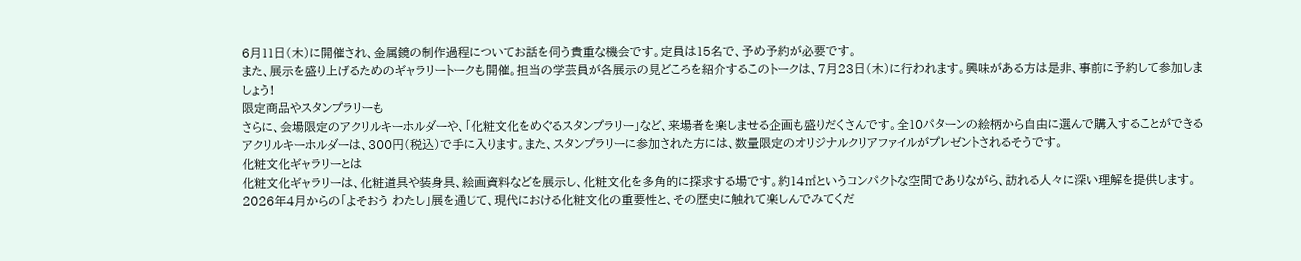6月11日(木)に開催され、金属鏡の制作過程についてお話を伺う貴重な機会です。定員は15名で、予め予約が必要です。
また、展示を盛り上げるためのギャラリートークも開催。担当の学芸員が各展示の見どころを紹介するこのトークは、7月23日(木)に行われます。興味がある方は是非、事前に予約して参加しましょう!
限定商品やスタンプラリーも
さらに、会場限定のアクリルキーホルダーや、「化粧文化をめぐるスタンプラリー」など、来場者を楽しませる企画も盛りだくさんです。全10パターンの絵柄から自由に選んで購入することができるアクリルキーホルダーは、300円(税込)で手に入ります。また、スタンプラリーに参加された方には、数量限定のオリジナルクリアファイルがプレゼントされるそうです。
化粧文化ギャラリーとは
化粧文化ギャラリーは、化粧道具や装身具、絵画資料などを展示し、化粧文化を多角的に探求する場です。約14㎡というコンパクトな空間でありながら、訪れる人々に深い理解を提供します。2026年4月からの「よそおう わたし」展を通じて、現代における化粧文化の重要性と、その歴史に触れて楽しんでみてくだ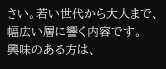さい。若い世代から大人まで、幅広い層に響く内容です。
興味のある方は、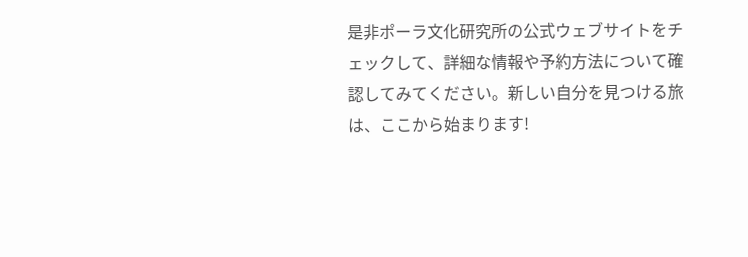是非ポーラ文化研究所の公式ウェブサイトをチェックして、詳細な情報や予約方法について確認してみてください。新しい自分を見つける旅は、ここから始まります!